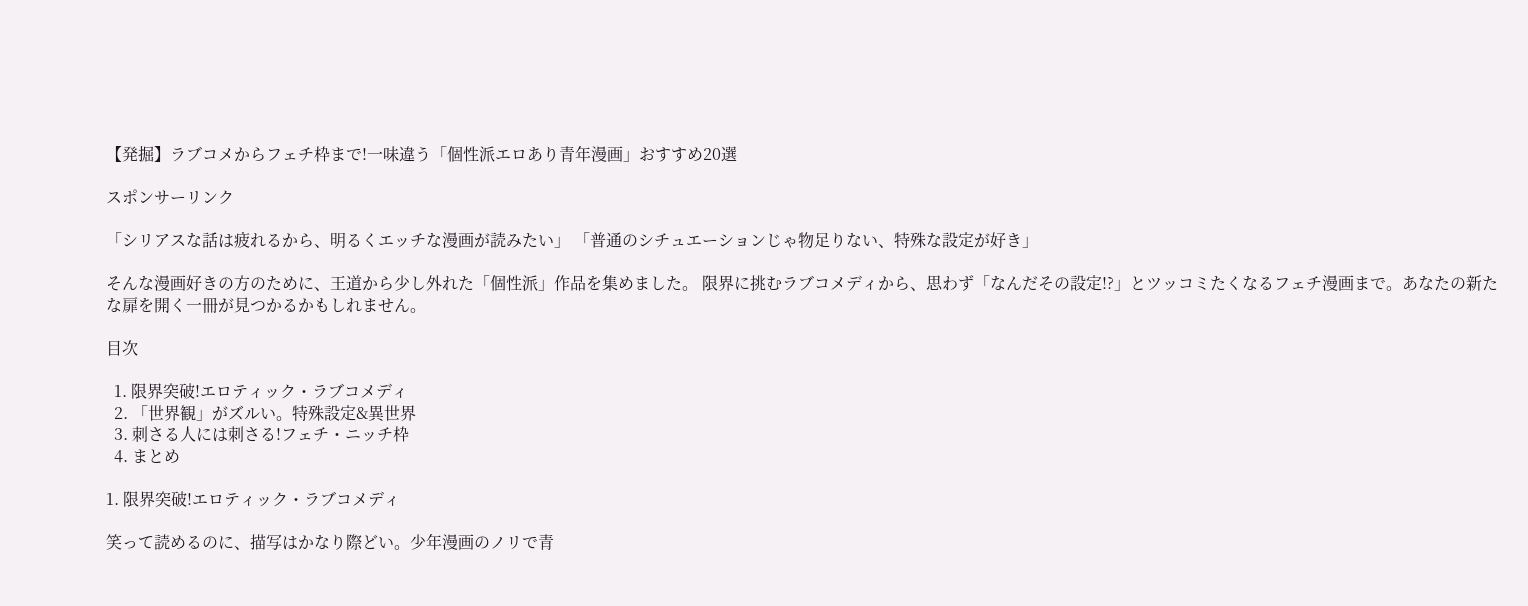【発掘】ラブコメからフェチ枠まで!一味違う「個性派エロあり青年漫画」おすすめ20選

スポンサーリンク

「シリアスな話は疲れるから、明るくエッチな漫画が読みたい」 「普通のシチュエーションじゃ物足りない、特殊な設定が好き」

そんな漫画好きの方のために、王道から少し外れた「個性派」作品を集めました。 限界に挑むラブコメディから、思わず「なんだその設定!?」とツッコミたくなるフェチ漫画まで。あなたの新たな扉を開く一冊が見つかるかもしれません。

目次

  1. 限界突破!エロティック・ラブコメディ
  2. 「世界観」がズルい。特殊設定&異世界
  3. 刺さる人には刺さる!フェチ・ニッチ枠
  4. まとめ

1. 限界突破!エロティック・ラブコメディ

笑って読めるのに、描写はかなり際どい。少年漫画のノリで青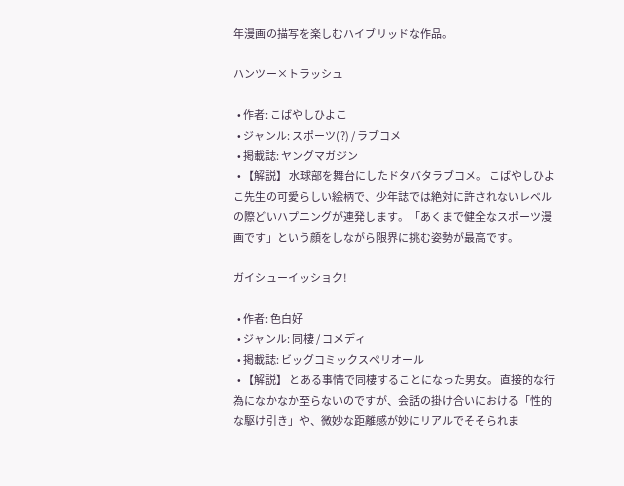年漫画の描写を楽しむハイブリッドな作品。

ハンツー×トラッシュ

  • 作者: こばやしひよこ
  • ジャンル: スポーツ(?) / ラブコメ
  • 掲載誌: ヤングマガジン
  • 【解説】 水球部を舞台にしたドタバタラブコメ。 こばやしひよこ先生の可愛らしい絵柄で、少年誌では絶対に許されないレベルの際どいハプニングが連発します。「あくまで健全なスポーツ漫画です」という顔をしながら限界に挑む姿勢が最高です。

ガイシューイッショク!

  • 作者: 色白好
  • ジャンル: 同棲 / コメディ
  • 掲載誌: ビッグコミックスペリオール
  • 【解説】 とある事情で同棲することになった男女。 直接的な行為になかなか至らないのですが、会話の掛け合いにおける「性的な駆け引き」や、微妙な距離感が妙にリアルでそそられま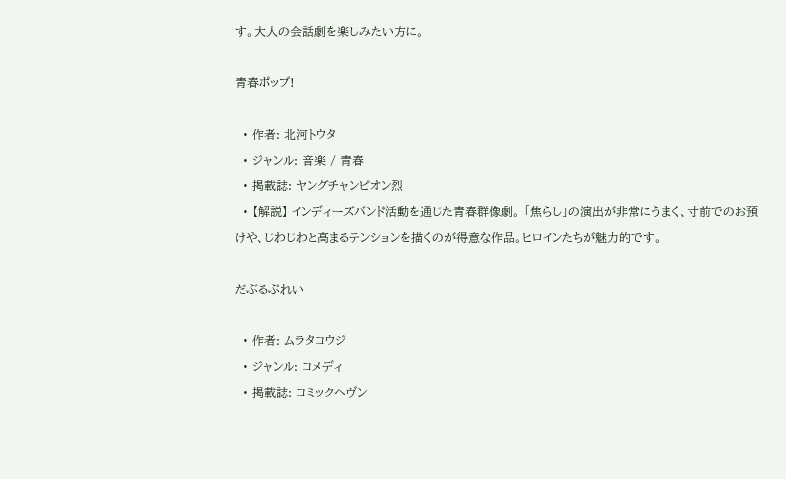す。大人の会話劇を楽しみたい方に。

青春ポップ!

  • 作者: 北河トウタ
  • ジャンル: 音楽 / 青春
  • 掲載誌: ヤングチャンピオン烈
  • 【解説】 インディーズバンド活動を通じた青春群像劇。 「焦らし」の演出が非常にうまく、寸前でのお預けや、じわじわと高まるテンションを描くのが得意な作品。ヒロインたちが魅力的です。

だぶるぷれい

  • 作者: ムラタコウジ
  • ジャンル: コメディ
  • 掲載誌: コミックヘヴン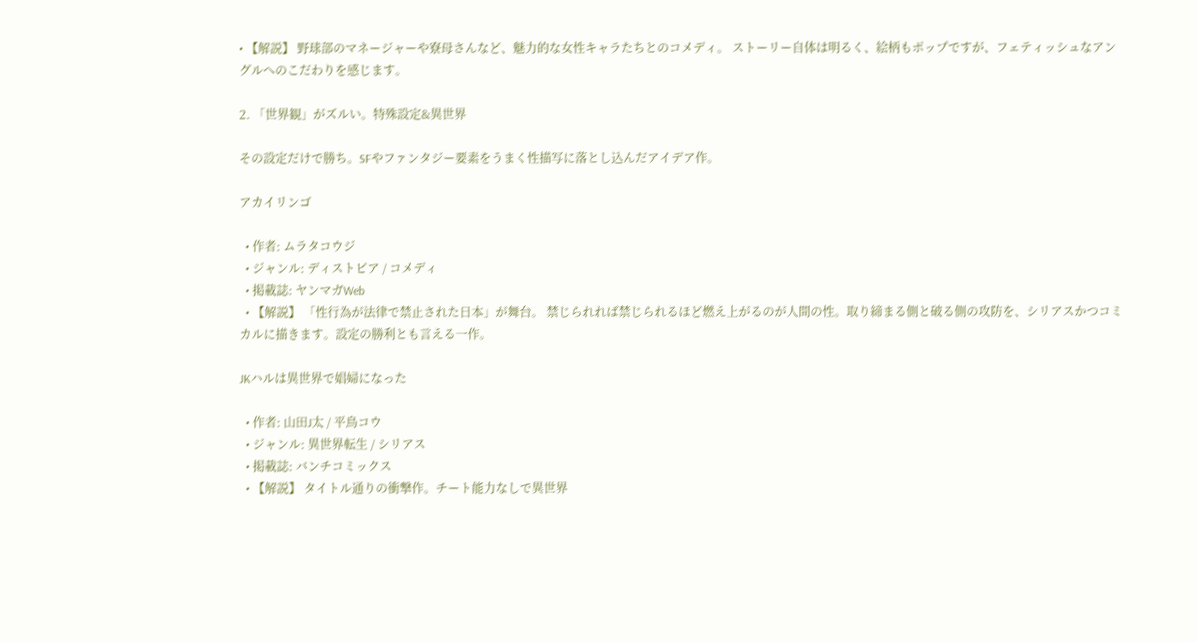• 【解説】 野球部のマネージャーや寮母さんなど、魅力的な女性キャラたちとのコメディ。 ストーリー自体は明るく、絵柄もポップですが、フェティッシュなアングルへのこだわりを感じます。

2. 「世界観」がズルい。特殊設定&異世界

その設定だけで勝ち。SFやファンタジー要素をうまく性描写に落とし込んだアイデア作。

アカイリンゴ

  • 作者: ムラタコウジ
  • ジャンル: ディストピア / コメディ
  • 掲載誌: ヤンマガWeb
  • 【解説】 「性行為が法律で禁止された日本」が舞台。 禁じられれば禁じられるほど燃え上がるのが人間の性。取り締まる側と破る側の攻防を、シリアスかつコミカルに描きます。設定の勝利とも言える一作。

JKハルは異世界で娼婦になった

  • 作者: 山田J太 / 平鳥コウ
  • ジャンル: 異世界転生 / シリアス
  • 掲載誌: バンチコミックス
  • 【解説】 タイトル通りの衝撃作。チート能力なしで異世界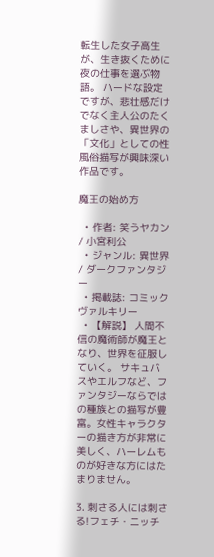転生した女子高生が、生き抜くために夜の仕事を選ぶ物語。 ハードな設定ですが、悲壮感だけでなく主人公のたくましさや、異世界の「文化」としての性風俗描写が興味深い作品です。

魔王の始め方

  • 作者: 笑うヤカン / 小宮利公
  • ジャンル: 異世界 / ダークファンタジー
  • 掲載誌: コミックヴァルキリー
  • 【解説】 人間不信の魔術師が魔王となり、世界を征服していく。 サキュバスやエルフなど、ファンタジーならではの種族との描写が豊富。女性キャラクターの描き方が非常に美しく、ハーレムものが好きな方にはたまりません。

3. 刺さる人には刺さる!フェチ・ニッチ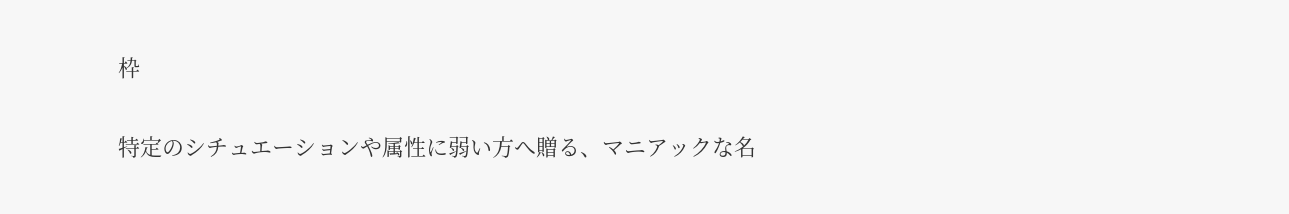枠

特定のシチュエーションや属性に弱い方へ贈る、マニアックな名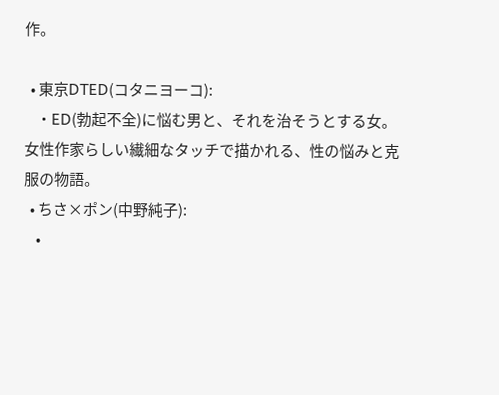作。

  • 東京DTED(コタニヨーコ):
    • ED(勃起不全)に悩む男と、それを治そうとする女。女性作家らしい繊細なタッチで描かれる、性の悩みと克服の物語。
  • ちさ×ポン(中野純子):
    •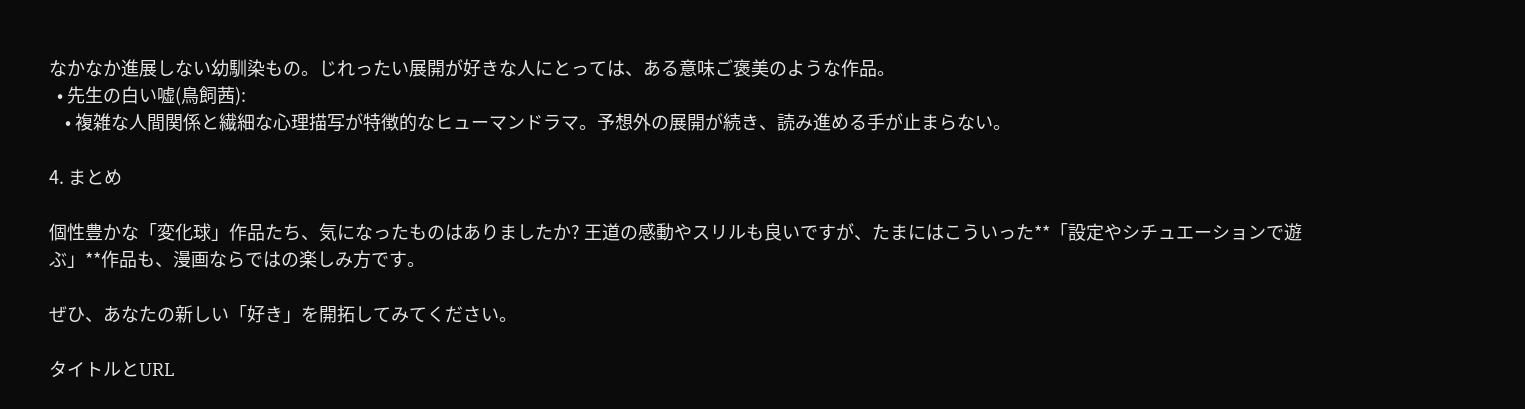なかなか進展しない幼馴染もの。じれったい展開が好きな人にとっては、ある意味ご褒美のような作品。
  • 先生の白い嘘(鳥飼茜):
    • 複雑な人間関係と繊細な心理描写が特徴的なヒューマンドラマ。予想外の展開が続き、読み進める手が止まらない。

4. まとめ

個性豊かな「変化球」作品たち、気になったものはありましたか? 王道の感動やスリルも良いですが、たまにはこういった**「設定やシチュエーションで遊ぶ」**作品も、漫画ならではの楽しみ方です。

ぜひ、あなたの新しい「好き」を開拓してみてください。

タイトルとURL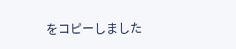をコピーしました